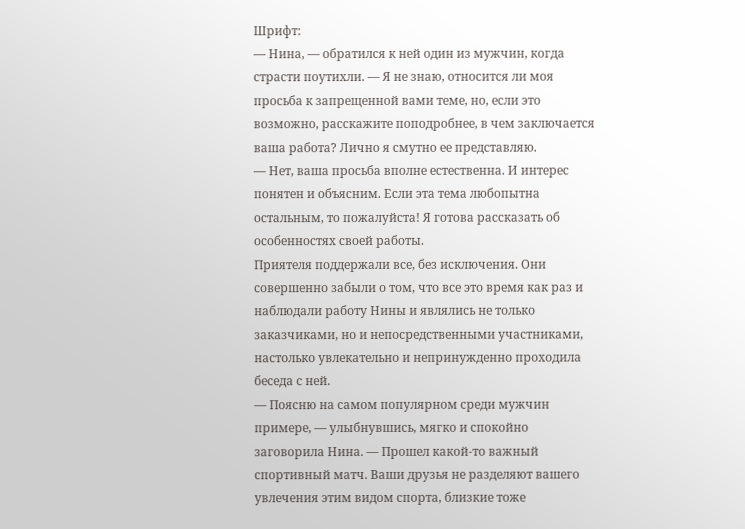Шрифт:
— Нина, — обратился к ней один из мужчин, когда страсти поутихли. — Я не знаю, относится ли моя просьба к запрещенной вами теме, но, если это возможно, расскажите поподробнее, в чем заключается ваша работа? Лично я смутно ее представляю.
— Нет, ваша просьба вполне естественна. И интерес понятен и объясним. Если эта тема любопытна остальным, то пожалуйста! Я готова рассказать об особенностях своей работы.
Приятеля поддержали все, без исключения. Они совершенно забыли о том, что все это время как раз и наблюдали работу Нины и являлись не только заказчиками, но и непосредственными участниками, настолько увлекательно и непринужденно проходила беседа с ней.
— Поясню на самом популярном среди мужчин примере, — улыбнувшись, мягко и спокойно заговорила Нина. — Прошел какой-то важный спортивный матч. Ваши друзья не разделяют вашего увлечения этим видом спорта, близкие тоже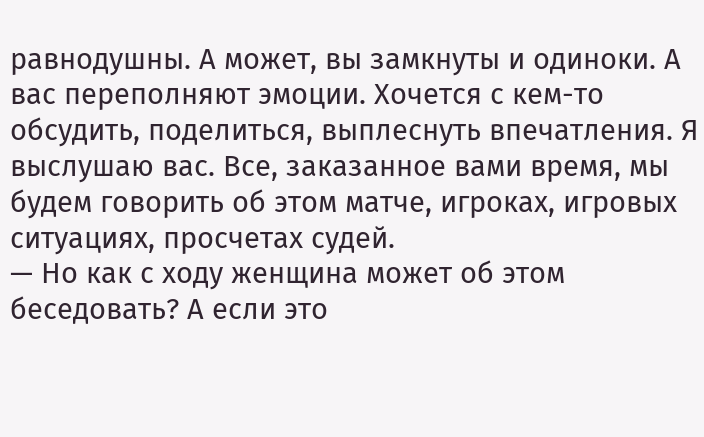равнодушны. А может, вы замкнуты и одиноки. А вас переполняют эмоции. Хочется с кем-то обсудить, поделиться, выплеснуть впечатления. Я выслушаю вас. Все, заказанное вами время, мы будем говорить об этом матче, игроках, игровых ситуациях, просчетах судей.
— Но как с ходу женщина может об этом беседовать? А если это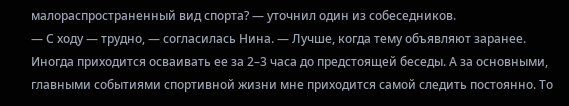малораспространенный вид спорта? — уточнил один из собеседников.
— С ходу — трудно, — согласилась Нина. — Лучше, когда тему объявляют заранее. Иногда приходится осваивать ее за 2–3 часа до предстоящей беседы. А за основными, главными событиями спортивной жизни мне приходится самой следить постоянно. То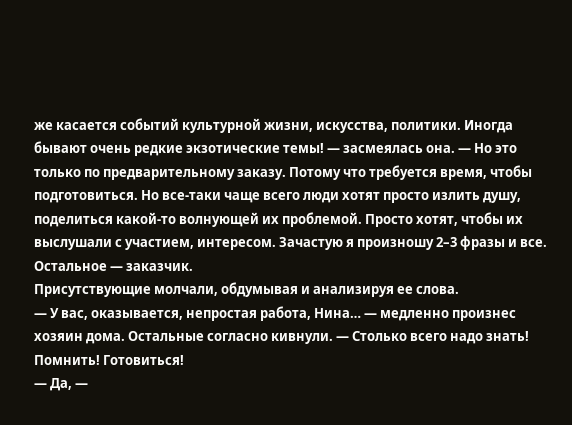же касается событий культурной жизни, искусства, политики. Иногда бывают очень редкие экзотические темы! — засмеялась она. — Но это только по предварительному заказу. Потому что требуется время, чтобы подготовиться. Но все-таки чаще всего люди хотят просто излить душу, поделиться какой-то волнующей их проблемой. Просто хотят, чтобы их выслушали с участием, интересом. Зачастую я произношу 2–3 фразы и все. Остальное — заказчик.
Присутствующие молчали, обдумывая и анализируя ее слова.
— У вас, оказывается, непростая работа, Нина… — медленно произнес хозяин дома. Остальные согласно кивнули. — Столько всего надо знать! Помнить! Готовиться!
— Да, —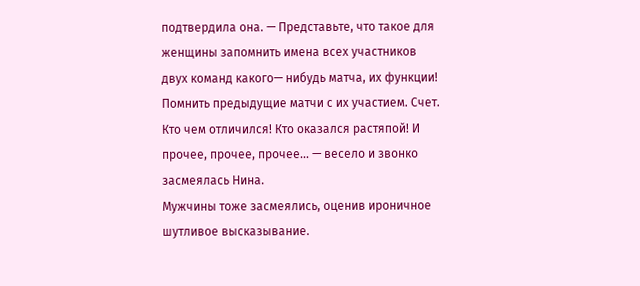подтвердила она. — Представьте, что такое для женщины запомнить имена всех участников двух команд какого— нибудь матча, их функции! Помнить предыдущие матчи с их участием. Счет. Кто чем отличился! Кто оказался растяпой! И прочее, прочее, прочее… — весело и звонко засмеялась Нина.
Мужчины тоже засмеялись, оценив ироничное шутливое высказывание.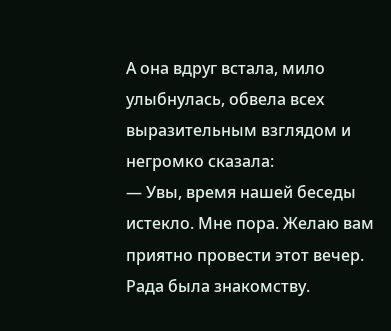А она вдруг встала, мило улыбнулась, обвела всех выразительным взглядом и негромко сказала:
— Увы, время нашей беседы истекло. Мне пора. Желаю вам приятно провести этот вечер. Рада была знакомству.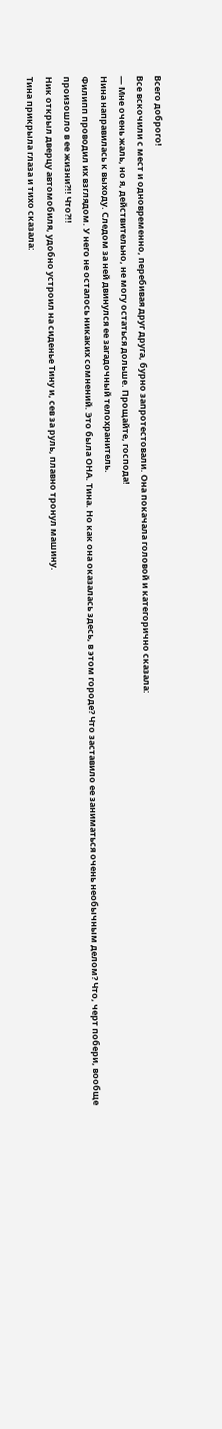Всего доброго!
Все вскочили с мест и одновременно, перебивая друг друга, бурно запротестовали. Она покачала головой и категорично сказала:
— Мне очень жаль, но я, действительно, не могу остаться дольше. Прощайте, господа!
Нина направилась к выходу. Следом за ней двинулся ее загадочный телохранитель.
Филипп проводил их взглядом. У него не осталось никаких сомнений. Это была ОНА. Тина. Но как она оказалась здесь, в этом городе? Что заставило ее заниматься очень необычным делом? Что, черт побери, вообще произошло в ее жизни?!! Что?!!
Ник открыл дверцу автомобиля, удобно устроил на сиденье Тину и, сев за руль, плавно тронул машину.
Тина прикрыла глаза и тихо сказала: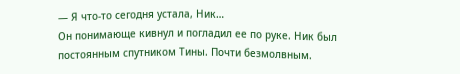— Я что-то сегодня устала, Ник…
Он понимающе кивнул и погладил ее по руке. Ник был постоянным спутником Тины. Почти безмолвным.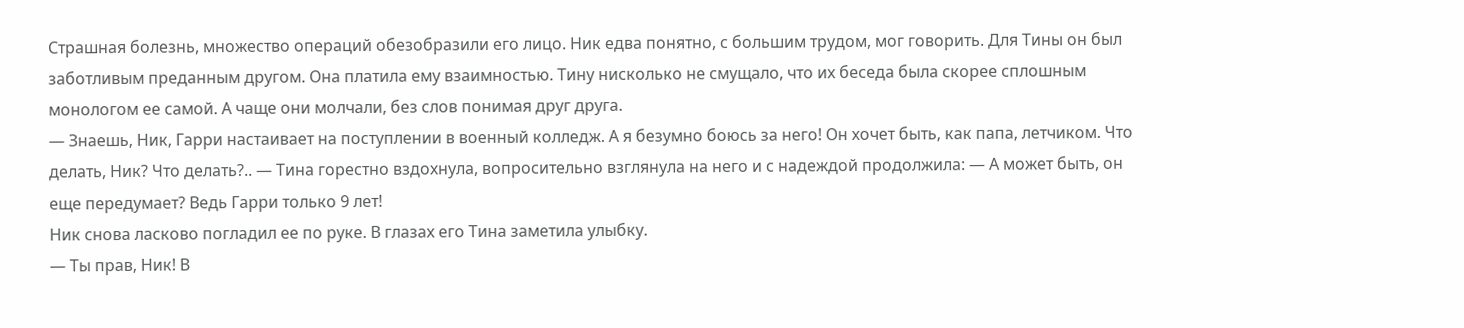Страшная болезнь, множество операций обезобразили его лицо. Ник едва понятно, с большим трудом, мог говорить. Для Тины он был заботливым преданным другом. Она платила ему взаимностью. Тину нисколько не смущало, что их беседа была скорее сплошным монологом ее самой. А чаще они молчали, без слов понимая друг друга.
— Знаешь, Ник, Гарри настаивает на поступлении в военный колледж. А я безумно боюсь за него! Он хочет быть, как папа, летчиком. Что делать, Ник? Что делать?.. — Тина горестно вздохнула, вопросительно взглянула на него и с надеждой продолжила: — А может быть, он еще передумает? Ведь Гарри только 9 лет!
Ник снова ласково погладил ее по руке. В глазах его Тина заметила улыбку.
— Ты прав, Ник! В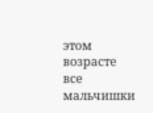этом возрасте все мальчишки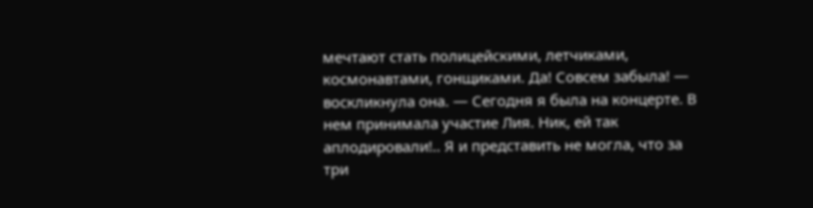мечтают стать полицейскими, летчиками, космонавтами, гонщиками. Да! Совсем забыла! — воскликнула она. — Сегодня я была на концерте. В нем принимала участие Лия. Ник, ей так аплодировали!.. Я и представить не могла, что за три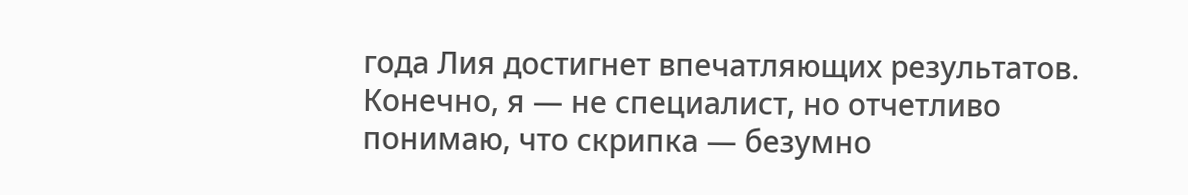года Лия достигнет впечатляющих результатов. Конечно, я — не специалист, но отчетливо понимаю, что скрипка — безумно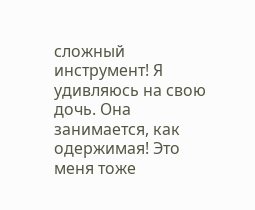сложный инструмент! Я удивляюсь на свою дочь. Она занимается, как одержимая! Это меня тоже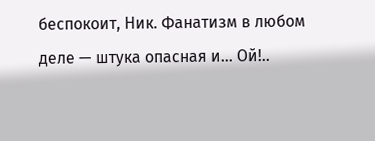беспокоит, Ник. Фанатизм в любом деле — штука опасная и… Ой!..